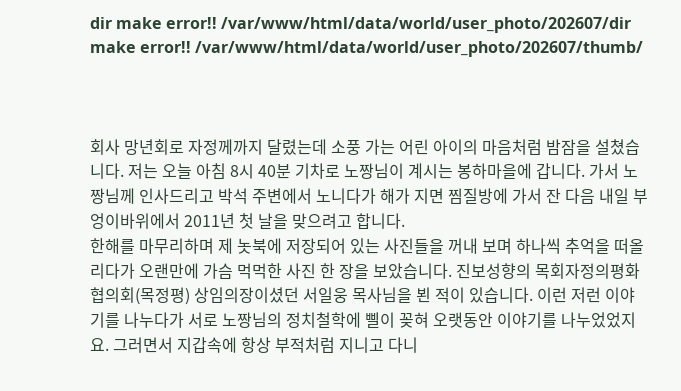dir make error!! /var/www/html/data/world/user_photo/202607/dir make error!! /var/www/html/data/world/user_photo/202607/thumb/



회사 망년회로 자정께까지 달렸는데 소풍 가는 어린 아이의 마음처럼 밤잠을 설쳤습니다. 저는 오늘 아침 8시 40분 기차로 노짱님이 계시는 봉하마을에 갑니다. 가서 노짱님께 인사드리고 박석 주변에서 노니다가 해가 지면 찜질방에 가서 잔 다음 내일 부엉이바위에서 2011년 첫 날을 맞으려고 합니다.
한해를 마무리하며 제 놋북에 저장되어 있는 사진들을 꺼내 보며 하나씩 추억을 떠올리다가 오랜만에 가슴 먹먹한 사진 한 장을 보았습니다. 진보성향의 목회자정의평화협의회(목정평) 상임의장이셨던 서일웅 목사님을 뵌 적이 있습니다. 이런 저런 이야기를 나누다가 서로 노짱님의 정치철학에 삘이 꽂혀 오랫동안 이야기를 나누었었지요. 그러면서 지갑속에 항상 부적처럼 지니고 다니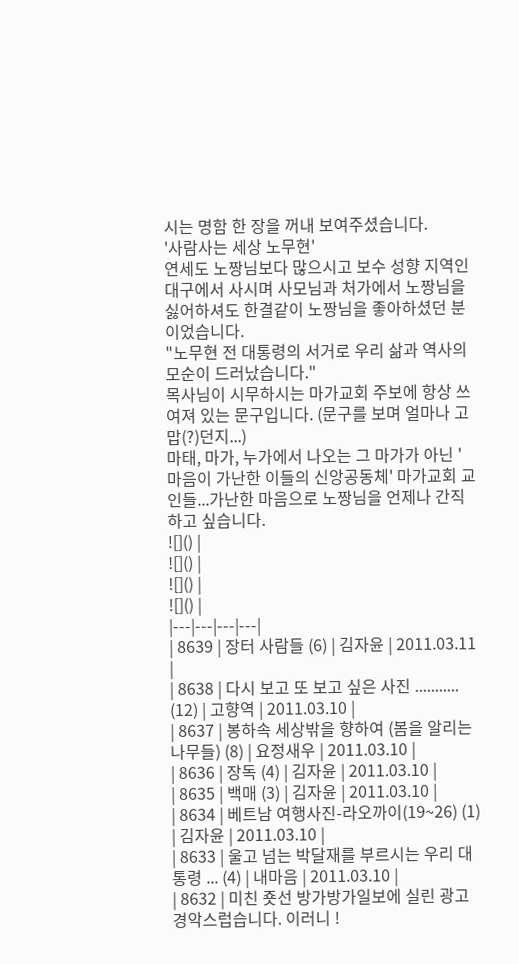시는 명함 한 장을 꺼내 보여주셨습니다.
'사람사는 세상 노무현'
연세도 노짱님보다 많으시고 보수 성향 지역인 대구에서 사시며 사모님과 처가에서 노짱님을 싫어하셔도 한결같이 노짱님을 좋아하셨던 분이었습니다.
"노무현 전 대통령의 서거로 우리 삶과 역사의 모순이 드러났습니다."
목사님이 시무하시는 마가교회 주보에 항상 쓰여져 있는 문구입니다. (문구를 보며 얼마나 고맙(?)던지...)
마태, 마가, 누가에서 나오는 그 마가가 아닌 '마음이 가난한 이들의 신앙공동체' 마가교회 교인들...가난한 마음으로 노짱님을 언제나 간직하고 싶습니다.
![]() |
![]() |
![]() |
![]() |
|---|---|---|---|
| 8639 | 장터 사람들 (6) | 김자윤 | 2011.03.11 |
| 8638 | 다시 보고 또 보고 싶은 사진 ........... (12) | 고향역 | 2011.03.10 |
| 8637 | 봉하속 세상밖을 향하여 (봄을 알리는 나무들) (8) | 요정새우 | 2011.03.10 |
| 8636 | 장독 (4) | 김자윤 | 2011.03.10 |
| 8635 | 백매 (3) | 김자윤 | 2011.03.10 |
| 8634 | 베트남 여행사진-라오까이(19~26) (1) | 김자윤 | 2011.03.10 |
| 8633 | 울고 넘는 박달재를 부르시는 우리 대통령 ... (4) | 내마음 | 2011.03.10 |
| 8632 | 미친 죳선 방가방가일보에 실린 광고 경악스럽습니다. 이러니 !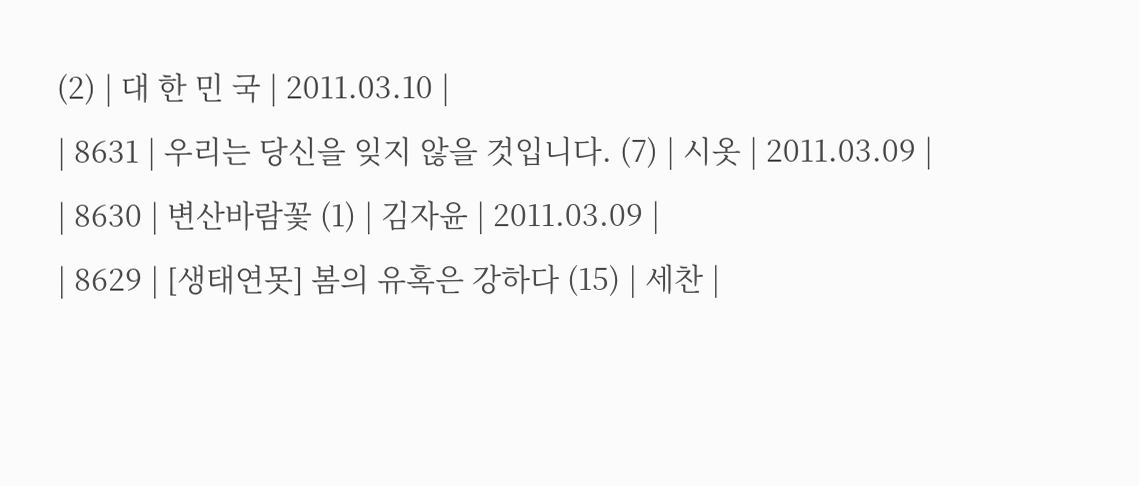(2) | 대 한 민 국 | 2011.03.10 |
| 8631 | 우리는 당신을 잊지 않을 것입니다. (7) | 시옷 | 2011.03.09 |
| 8630 | 변산바람꽃 (1) | 김자윤 | 2011.03.09 |
| 8629 | [생태연못] 봄의 유혹은 강하다 (15) | 세찬 |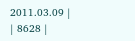2011.03.09 |
| 8628 |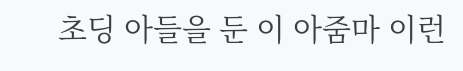초딩 아들을 둔 이 아줌마 이런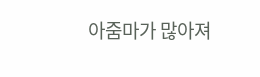아줌마가 많아져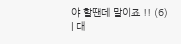야 할땐데 말이죠 !! (6) | 대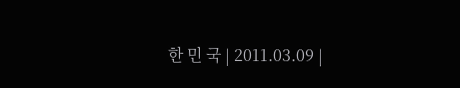한 민 국 | 2011.03.09 |